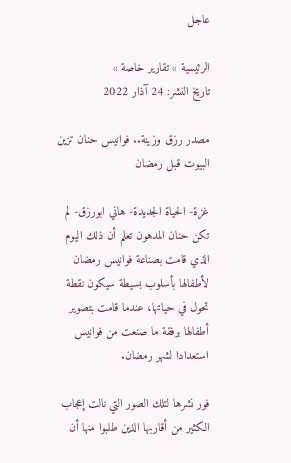عاجل

الرئيسية » تقارير خاصة »
تاريخ النشر: 24 آذار 2022

مصدر رزق وزينة.. فوانيس حنان تزين البيوت قبل رمضان

غزة- الحياة الجديدة- هاني ابورزق- لم تكن حنان المدهون تعلم أن ذلك اليوم الذي قامت بصناعة فوانيس رمضان لأطفالها بأسلوب بسيطة سيكون نقطة تحول في حياتها، عندما قامت بتصوير أطفالها برفقة ما صنعت من فوانيس استعدادا لشهر رمضان.

فور نشرها لتلك الصور التي نالت إعجاب الكثير من أقاربها الذين طلبوا منها أن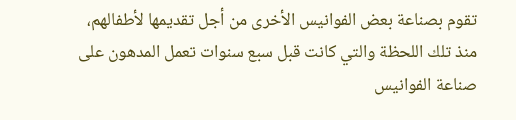تقوم بصناعة بعض الفوانيس الأخرى من أجل تقديمها لأطفالهم، منذ تلك اللحظة والتي كانت قبل سبع سنوات تعمل المدهون على صناعة الفوانيس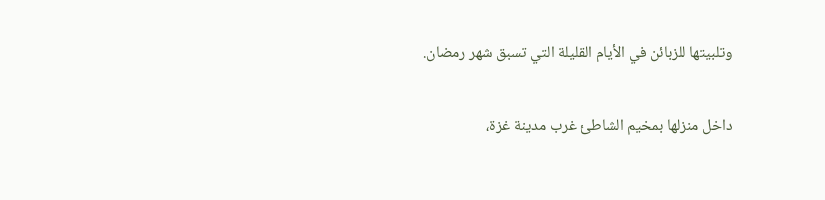وتلبيتها للزبائن في الأيام القليلة التي تسبق شهر رمضان.

داخل منزلها بمخيم الشاطئ غرب مدينة غزة،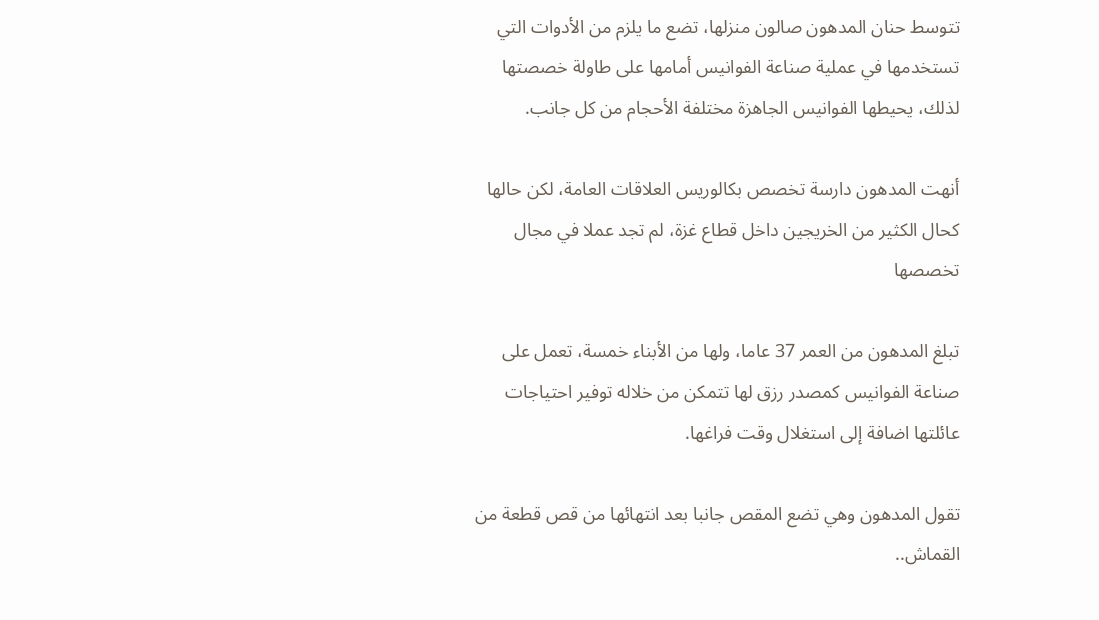تتوسط حنان المدهون صالون منزلها، تضع ما يلزم من الأدوات التي تستخدمها في عملية صناعة الفوانيس أمامها على طاولة خصصتها لذلك، يحيطها الفوانيس الجاهزة مختلفة الأحجام من كل جانب.

أنهت المدهون دارسة تخصص بكالوريس العلاقات العامة، لكن حالها كحال الكثير من الخريجين داخل قطاع غزة، لم تجد عملا في مجال تخصصها

تبلغ المدهون من العمر 37 عاما، ولها من الأبناء خمسة، تعمل على صناعة الفوانيس كمصدر رزق لها تتمكن من خلاله توفير احتياجات عائلتها اضافة إلى استغلال وقت فراغها.

تقول المدهون وهي تضع المقص جانبا بعد انتهائها من قص قطعة من القماش..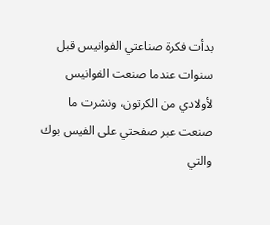بدأت فكرة صناعتي الفوانيس قبل سنوات عندما صنعت الفوانيس لأولادي من الكرتون، ونشرت ما صنعت عبر صفحتي على الفيس بوك والتي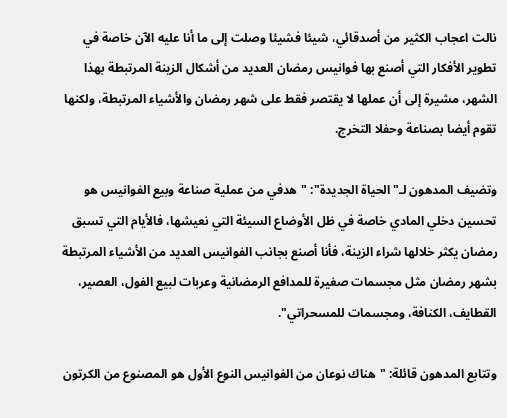نالت اعجاب الكثير من أصدقائي، شيئا فشيئا وصلت إلى ما أنا عليه الآن خاصة في تطوير الأفكار التي أصنع بها فوانيس رمضان العديد من أشكال الزينة المرتبطة بهذا الشهر، مشيرة إلى أن عملها لا يقتصر فقط على شهر رمضان والأشياء المرتبطة، ولكنها تقوم أيضا بصناعة وحفلا التخرج.

وتضيف المدهون لـ"الحياة الجديدة": "هدفي من عملية صناعة وبيع الفوانيس هو تحسين دخلي المادي خاصة في ظل الأوضاع السيئة التي نعيشها، فالأيام التي تسبق رمضان يكثر خلالها شراء الزينة، فأنا أصنع بجانب الفوانيس العديد من الأشياء المرتبطة بشهر رمضان مثل مجسمات صغيرة للمدافع الرمضانية وعربات لبيع الفول، العصير، القطايف، الكنافة، ومجسمات للمسحراتي".

وتتابع المدهون قائلة: "هناك نوعان من الفوانيس النوع الأول هو المصنوع من الكرتون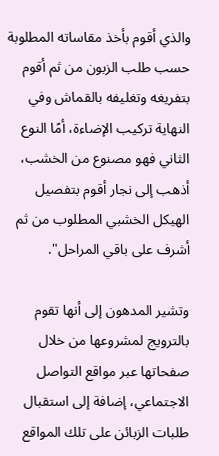والذي أقوم بأخذ مقاساته المطلوبة حسب طلب الزبون من ثم أقوم بتفريغه وتغليفه بالقماش وفي النهاية تركيب الإضاءة، أمًا النوع الثاني فهو مصنوع من الخشب، أذهب إلى نجار أقوم بتفصيل الهيكل الخشبي المطلوب من ثم أشرف على باقي المراحل".

وتشير المدهون إلى أنها تقوم بالترويج لمشروعها من خلال صفحاتها عبر مواقع التواصل الاجتماعي، إضافة إلى استقبال طلبات الزبائن على تلك المواقع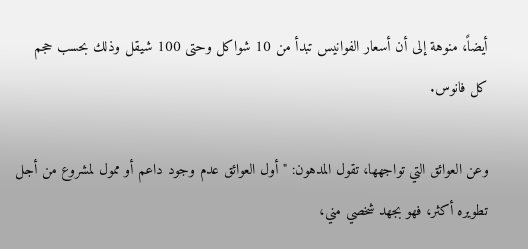أيضاً، منوهة إلى أن أسعار الفوانيس تبدأ من 10 شواكل وحتى 100 شيقل وذلك بحسب حجم كل فانوس.

وعن العوائق التي تواجهها، تقول المدهون: "أول العوائق عدم وجود داعم أو ممول لمشروع من أجل تطويره أكثر، فهو بجهد شخصي مني،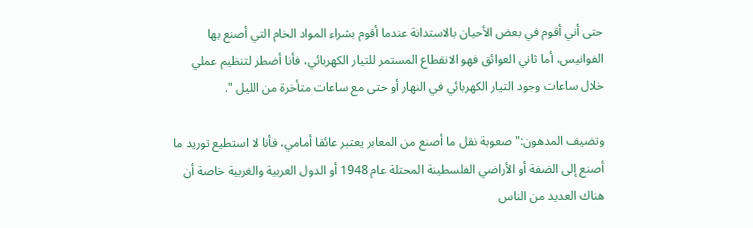حتى أني أقوم في بعض الأحيان بالاستدانة عندما أقوم بشراء المواد الخام التي أصنع بها الفوانيس، أما ثاني العوائق فهو الانقطاع المستمر للتيار الكهربائي، فأنا أضطر لتنظيم عملي خلال ساعات وجود التيار الكهربائي في النهار أو حتى مع ساعات متأخرة من الليل ".

وتضيف المدهون:" صعوبة نقل ما أصنع من المعابر يعتبر عائقا أمامي، فأنا لا استطيع توريد ما أصنع إلى الضفة أو الأراضي الفلسطينة المحتلة عام 1948 أو الدول العربية والغربية خاصة أن هناك العديد من الناس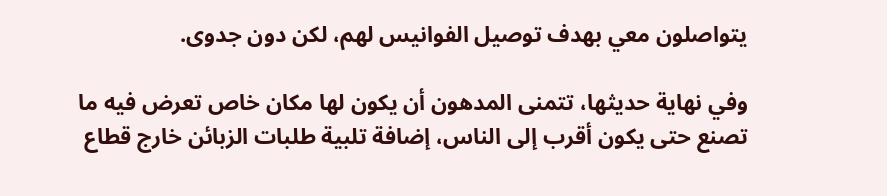يتواصلون معي بهدف توصيل الفوانيس لهم، لكن دون جدوى.

وفي نهاية حديثها، تتمنى المدهون أن يكون لها مكان خاص تعرض فيه ما تصنع حتى يكون أقرب إلى الناس، إضافة تلبية طلبات الزبائن خارج قطاع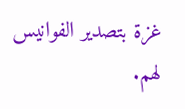غزة بتصدير الفوانيس لهم.